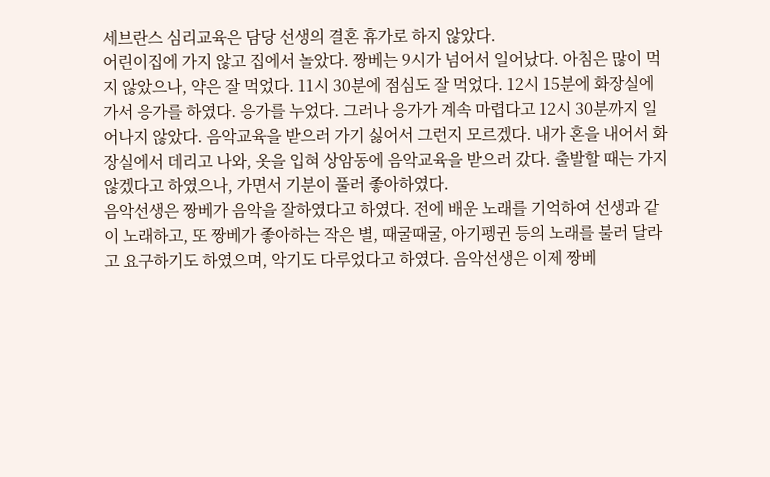세브란스 심리교육은 담당 선생의 결혼 휴가로 하지 않았다.
어린이집에 가지 않고 집에서 놀았다. 짱베는 9시가 넘어서 일어났다. 아침은 많이 먹지 않았으나, 약은 잘 먹었다. 11시 30분에 점심도 잘 먹었다. 12시 15분에 화장실에 가서 응가를 하였다. 응가를 누었다. 그러나 응가가 계속 마렵다고 12시 30분까지 일어나지 않았다. 음악교육을 받으러 가기 싫어서 그런지 모르겠다. 내가 혼을 내어서 화장실에서 데리고 나와, 옷을 입혀 상암동에 음악교육을 받으러 갔다. 출발할 때는 가지 않겠다고 하였으나, 가면서 기분이 풀러 좋아하였다.
음악선생은 짱베가 음악을 잘하였다고 하였다. 전에 배운 노래를 기억하여 선생과 같이 노래하고, 또 짱베가 좋아하는 작은 별, 때굴때굴, 아기펭귄 등의 노래를 불러 달라고 요구하기도 하였으며, 악기도 다루었다고 하였다. 음악선생은 이제 짱베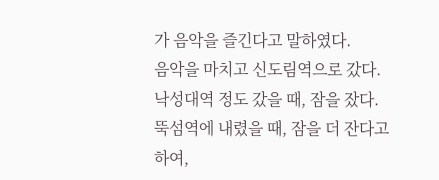가 음악을 즐긴다고 말하였다.
음악을 마치고 신도림역으로 갔다. 낙성대역 정도 갔을 때, 잠을 잤다. 뚝섬역에 내렸을 때, 잠을 더 잔다고 하여,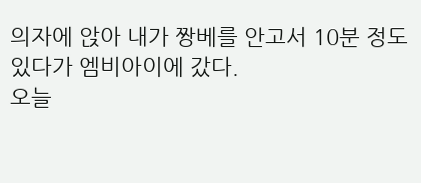의자에 앉아 내가 짱베를 안고서 10분 정도 있다가 엠비아이에 갔다.
오늘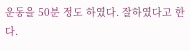운동을 50분 정도 하였다. 잘하였다고 한다.